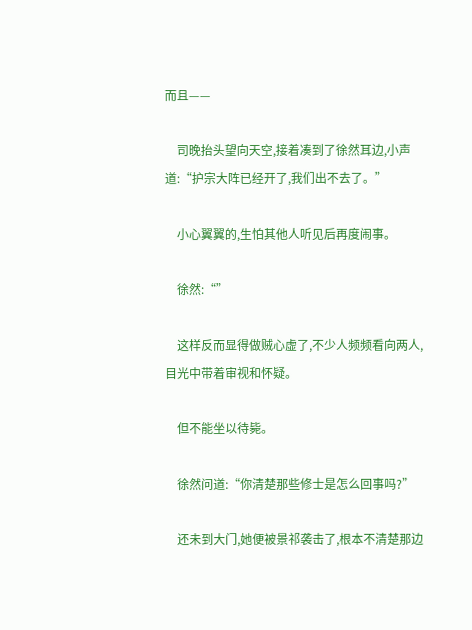而且——

    司晚抬头望向天空,接着凑到了徐然耳边,小声道:“护宗大阵已经开了,我们出不去了。”

    小心翼翼的,生怕其他人听见后再度闹事。

    徐然:“”

    这样反而显得做贼心虚了,不少人频频看向两人,目光中带着审视和怀疑。

    但不能坐以待毙。

    徐然问道:“你清楚那些修士是怎么回事吗?”

    还未到大门,她便被景祁袭击了,根本不清楚那边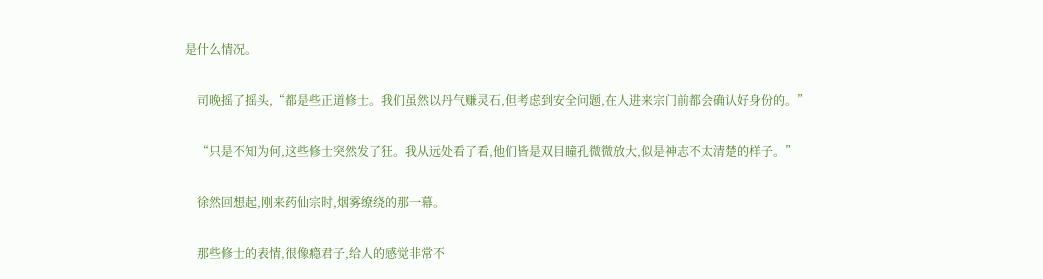是什么情况。

    司晚摇了摇头,“都是些正道修士。我们虽然以丹气赚灵石,但考虑到安全问题,在人进来宗门前都会确认好身份的。”

    “只是不知为何,这些修士突然发了狂。我从远处看了看,他们皆是双目瞳孔微微放大,似是神志不太清楚的样子。”

    徐然回想起,刚来药仙宗时,烟雾缭绕的那一幕。

    那些修士的表情,很像瘾君子,给人的感觉非常不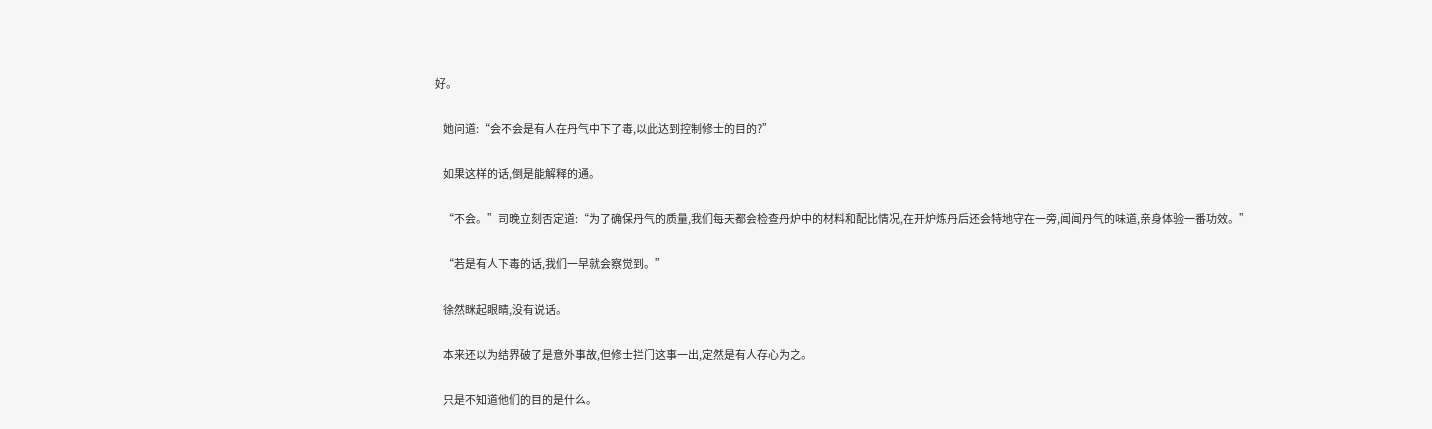好。

    她问道:“会不会是有人在丹气中下了毒,以此达到控制修士的目的?”

    如果这样的话,倒是能解释的通。

    “不会。”司晚立刻否定道:“为了确保丹气的质量,我们每天都会检查丹炉中的材料和配比情况,在开炉炼丹后还会特地守在一旁,闻闻丹气的味道,亲身体验一番功效。”

    “若是有人下毒的话,我们一早就会察觉到。”

    徐然眯起眼睛,没有说话。

    本来还以为结界破了是意外事故,但修士拦门这事一出,定然是有人存心为之。

    只是不知道他们的目的是什么。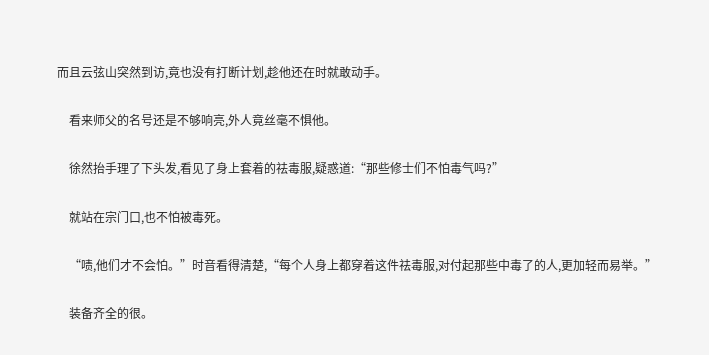而且云弦山突然到访,竟也没有打断计划,趁他还在时就敢动手。

    看来师父的名号还是不够响亮,外人竟丝毫不惧他。

    徐然抬手理了下头发,看见了身上套着的祛毒服,疑惑道:“那些修士们不怕毒气吗?”

    就站在宗门口,也不怕被毒死。

    “啧,他们才不会怕。”时音看得清楚,“每个人身上都穿着这件祛毒服,对付起那些中毒了的人,更加轻而易举。”

    装备齐全的很。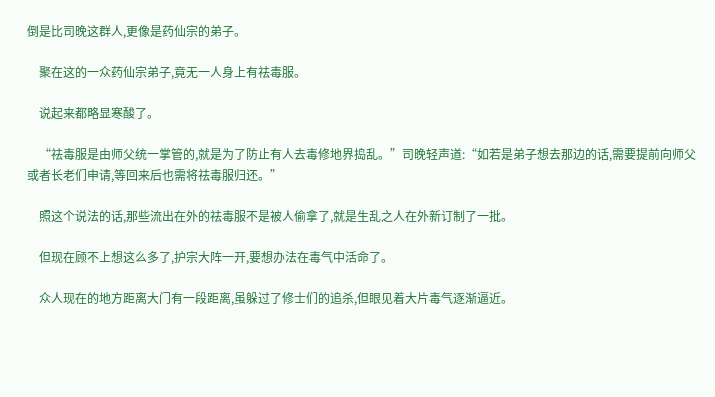倒是比司晚这群人,更像是药仙宗的弟子。

    聚在这的一众药仙宗弟子,竟无一人身上有祛毒服。

    说起来都略显寒酸了。

    “祛毒服是由师父统一掌管的,就是为了防止有人去毒修地界捣乱。”司晚轻声道:“如若是弟子想去那边的话,需要提前向师父或者长老们申请,等回来后也需将祛毒服归还。”

    照这个说法的话,那些流出在外的祛毒服不是被人偷拿了,就是生乱之人在外新订制了一批。

    但现在顾不上想这么多了,护宗大阵一开,要想办法在毒气中活命了。

    众人现在的地方距离大门有一段距离,虽躲过了修士们的追杀,但眼见着大片毒气逐渐逼近。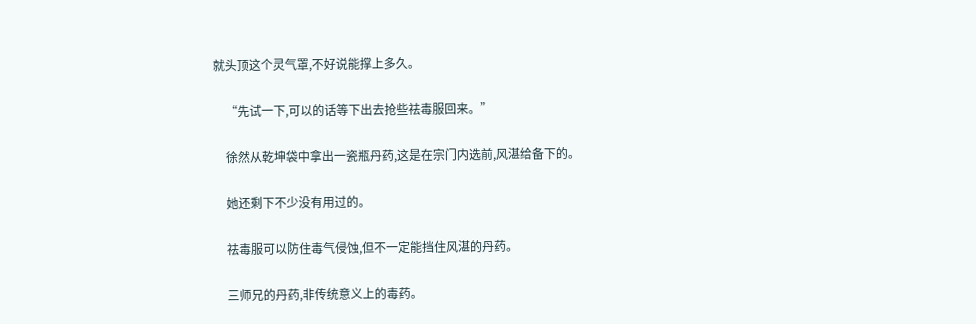就头顶这个灵气罩,不好说能撑上多久。

    “先试一下,可以的话等下出去抢些祛毒服回来。”

    徐然从乾坤袋中拿出一瓷瓶丹药,这是在宗门内选前,风湛给备下的。

    她还剩下不少没有用过的。

    祛毒服可以防住毒气侵蚀,但不一定能挡住风湛的丹药。

    三师兄的丹药,非传统意义上的毒药。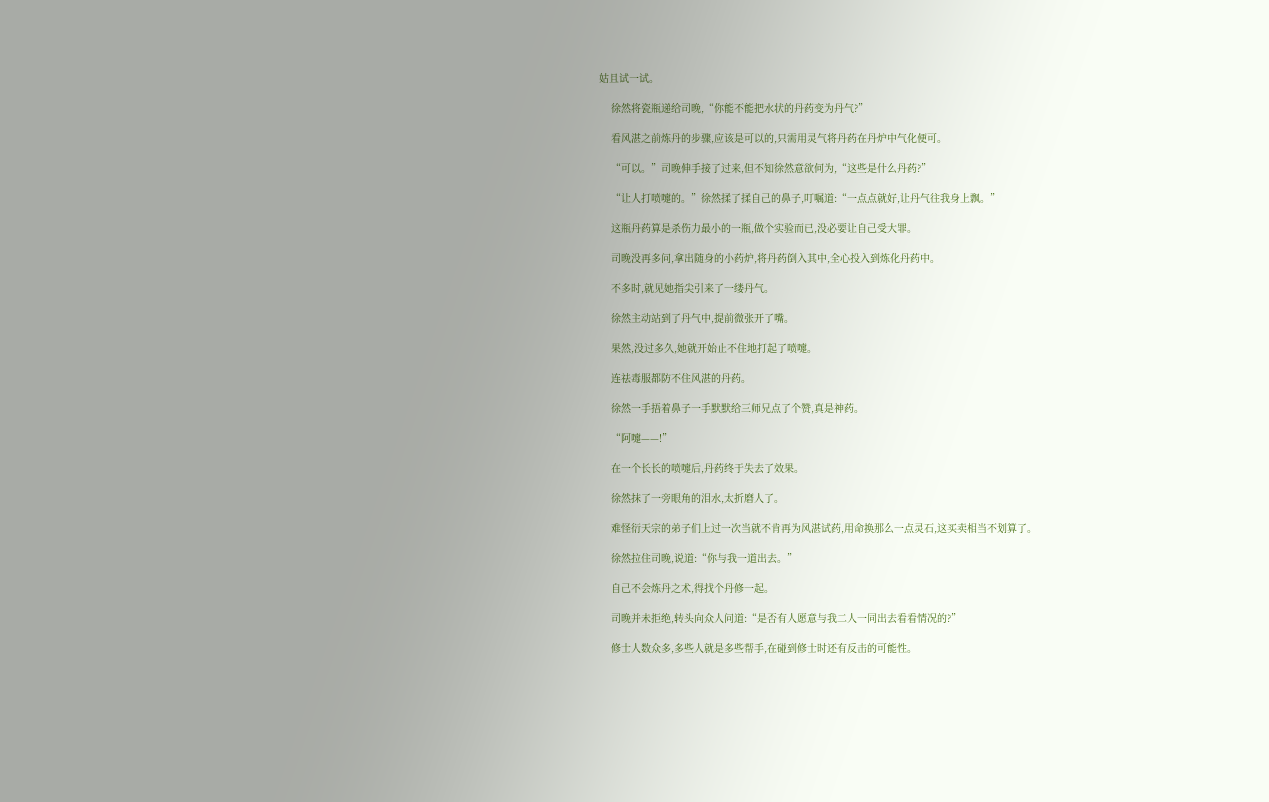姑且试一试。

    徐然将瓷瓶递给司晚,“你能不能把水状的丹药变为丹气?”

    看风湛之前炼丹的步骤,应该是可以的,只需用灵气将丹药在丹炉中气化便可。

    “可以。”司晚伸手接了过来,但不知徐然意欲何为,“这些是什么丹药?”

    “让人打喷嚏的。”徐然揉了揉自己的鼻子,叮嘱道:“一点点就好,让丹气往我身上飘。”

    这瓶丹药算是杀伤力最小的一瓶,做个实验而已,没必要让自己受大罪。

    司晚没再多问,拿出随身的小药炉,将丹药倒入其中,全心投入到炼化丹药中。

    不多时,就见她指尖引来了一缕丹气。

    徐然主动站到了丹气中,提前微张开了嘴。

    果然,没过多久,她就开始止不住地打起了喷嚏。

    连祛毒服都防不住风湛的丹药。

    徐然一手捂着鼻子一手默默给三师兄点了个赞,真是神药。

    “阿嚏——!”

    在一个长长的喷嚏后,丹药终于失去了效果。

    徐然抹了一旁眼角的泪水,太折磨人了。

    难怪衍天宗的弟子们上过一次当就不肯再为风湛试药,用命换那么一点灵石,这买卖相当不划算了。

    徐然拉住司晚,说道:“你与我一道出去。”

    自己不会炼丹之术,得找个丹修一起。

    司晚并未拒绝,转头向众人问道:“是否有人愿意与我二人一同出去看看情况的?”

    修士人数众多,多些人就是多些帮手,在碰到修士时还有反击的可能性。